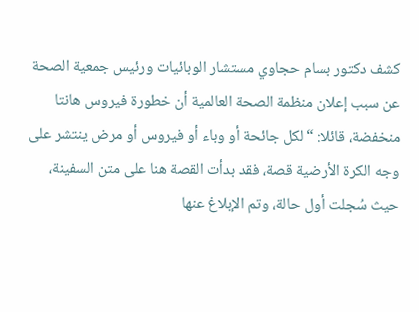كشف دكتور بسام حجاوي مستشار الوبائيات ورئيس جمعية الصحة عن سبب إعلان منظمة الصحة العالمية أن خطورة فيروس هانتا منخفضة، قائلا: “لكل جائحة أو وباء أو فيروس أو مرض ينتشر على وجه الكرة الأرضية قصة، فقد بدأت القصة هنا على متن السفينة، حيث سُجلت أول حالة، وتم الإبلاغ عنها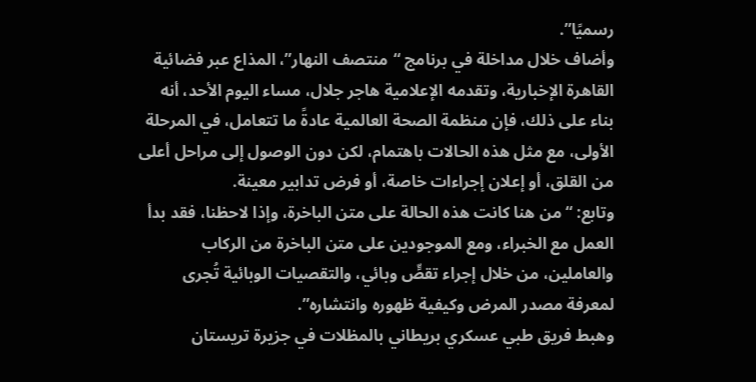رسميًا”.
وأضاف خلال مداخلة في برنامج “منتصف النهار”، المذاع عبر فضائية القاهرة الإخبارية، وتقدمه الإعلامية هاجر جلال، مساء اليوم الأحد، أنه بناء على ذلك، فإن منظمة الصحة العالمية عادةً ما تتعامل، في المرحلة الأولى، مع مثل هذه الحالات باهتمام، لكن دون الوصول إلى مراحل أعلى من القلق، أو إعلان إجراءات خاصة، أو فرض تدابير معينة.
وتابع: “من هنا كانت هذه الحالة على متن الباخرة، وإذا لاحظنا، فقد بدأ العمل مع الخبراء، ومع الموجودين على متن الباخرة من الركاب والعاملين، من خلال إجراء تقصٍّ وبائي، والتقصيات الوبائية تُجرى لمعرفة مصدر المرض وكيفية ظهوره وانتشاره”.
وهبط فريق طبي عسكري بريطاني بالمظلات في جزيرة تريستان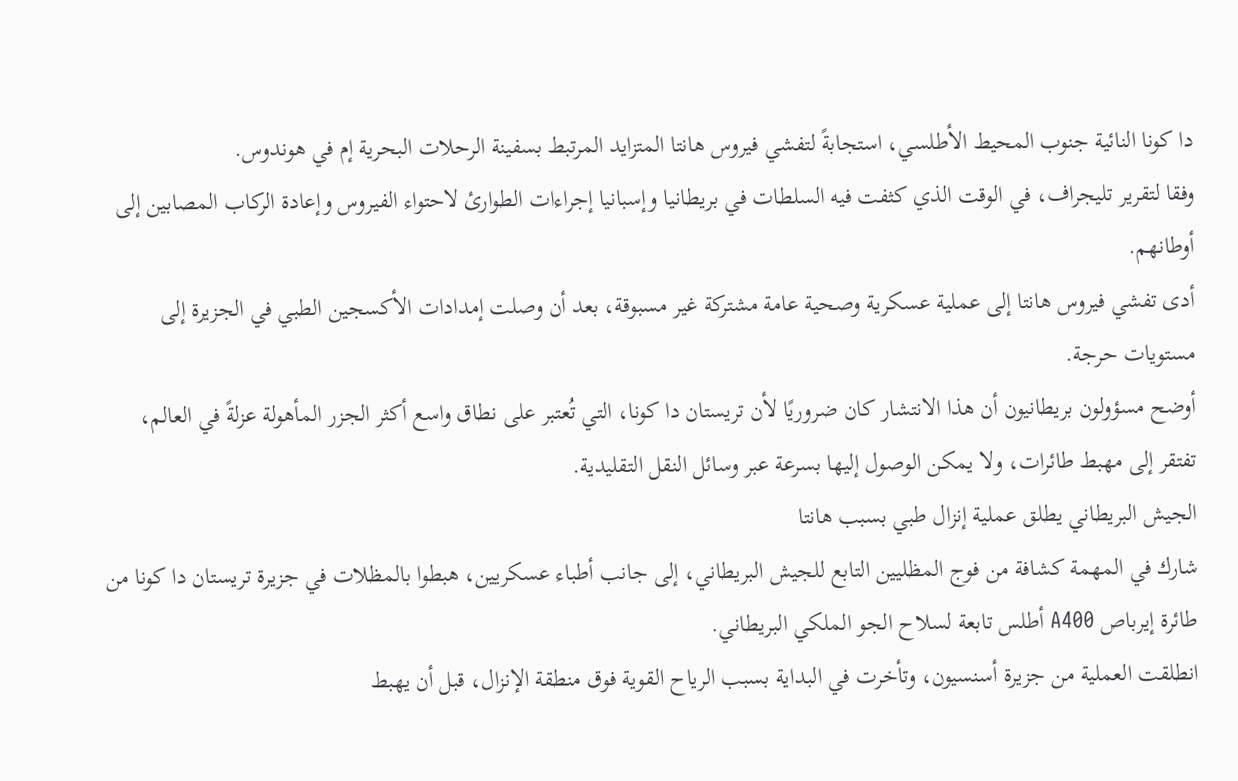دا كونا النائية جنوب المحيط الأطلسي، استجابةً لتفشي فيروس هانتا المتزايد المرتبط بسفينة الرحلات البحرية إم في هوندوس.
وفقا لتقرير تليجراف، في الوقت الذي كثفت فيه السلطات في بريطانيا وإسبانيا إجراءات الطوارئ لاحتواء الفيروس وإعادة الركاب المصابين إلى أوطانهم.
أدى تفشي فيروس هانتا إلى عملية عسكرية وصحية عامة مشتركة غير مسبوقة، بعد أن وصلت إمدادات الأكسجين الطبي في الجزيرة إلى مستويات حرجة.
أوضح مسؤولون بريطانيون أن هذا الانتشار كان ضروريًا لأن تريستان دا كونا، التي تُعتبر على نطاق واسع أكثر الجزر المأهولة عزلةً في العالم، تفتقر إلى مهبط طائرات، ولا يمكن الوصول إليها بسرعة عبر وسائل النقل التقليدية.
الجيش البريطاني يطلق عملية إنزال طبي بسبب هانتا
شارك في المهمة كشافة من فوج المظليين التابع للجيش البريطاني، إلى جانب أطباء عسكريين، هبطوا بالمظلات في جزيرة تريستان دا كونا من طائرة إيرباص A400 أطلس تابعة لسلاح الجو الملكي البريطاني.
انطلقت العملية من جزيرة أسنسيون، وتأخرت في البداية بسبب الرياح القوية فوق منطقة الإنزال، قبل أن يهبط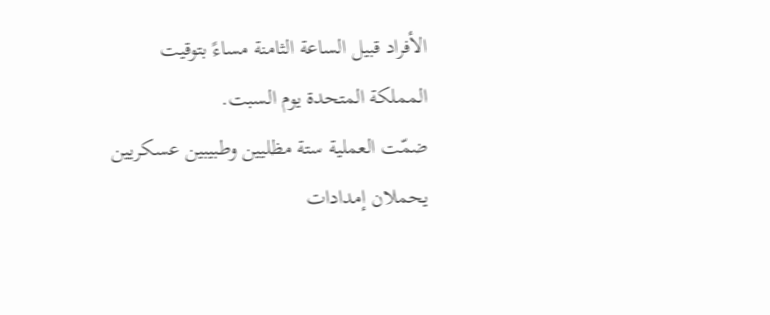الأفراد قبيل الساعة الثامنة مساءً بتوقيت المملكة المتحدة يوم السبت.
ضمّت العملية ستة مظليين وطبيبين عسكريين يحملان إمدادات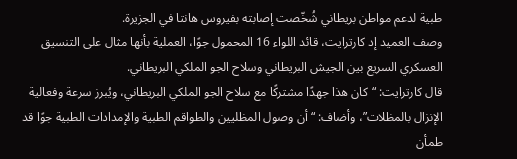طبية لدعم مواطن بريطاني شُخّصت إصابته بفيروس هانتا في الجزيرة.
وصف العميد إد كارترايت، قائد اللواء 16 المحمول جوًا، العملية بأنها مثال على التنسيق العسكري السريع بين الجيش البريطاني وسلاح الجو الملكي البريطاني.
قال كارترايت: “كان هذا جهدًا مشتركًا مع سلاح الجو الملكي البريطاني، ويُبرز سرعة وفعالية الإنزال بالمظلات”، وأضاف: “أن وصول المظليين والطواقم الطبية والإمدادات الطبية جوًا قد طمأن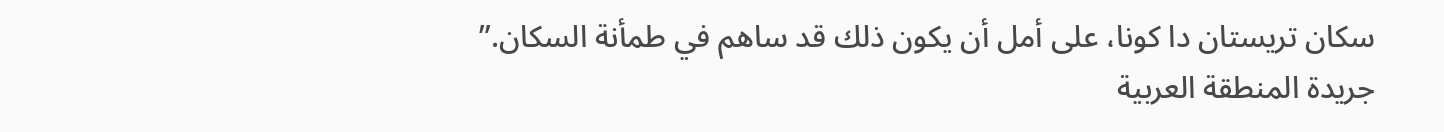سكان تريستان دا كونا، على أمل أن يكون ذلك قد ساهم في طمأنة السكان.”
جريدة المنطقة العربية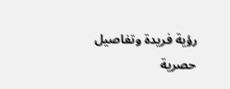رؤية فريدة وتفاصيل حصرية